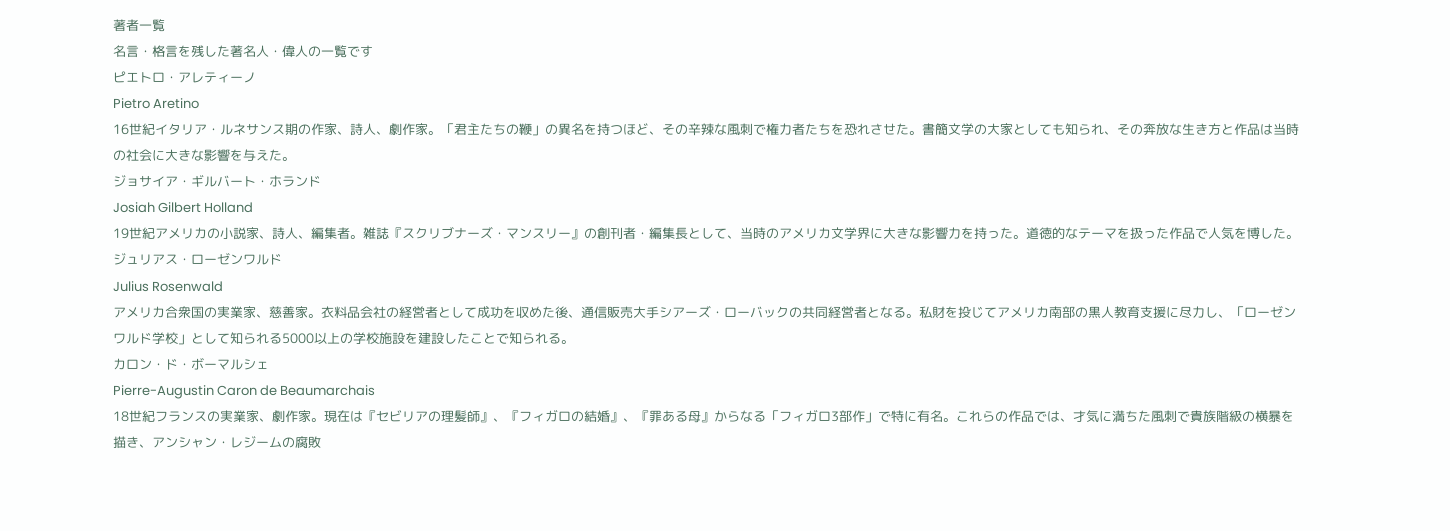著者一覧
名言・格言を残した著名人・偉人の一覧です
ピエトロ・アレティーノ
Pietro Aretino
16世紀イタリア・ルネサンス期の作家、詩人、劇作家。「君主たちの鞭」の異名を持つほど、その辛辣な風刺で権力者たちを恐れさせた。書簡文学の大家としても知られ、その奔放な生き方と作品は当時の社会に大きな影響を与えた。
ジョサイア・ギルバート・ホランド
Josiah Gilbert Holland
19世紀アメリカの小説家、詩人、編集者。雑誌『スクリブナーズ・マンスリー』の創刊者・編集長として、当時のアメリカ文学界に大きな影響力を持った。道徳的なテーマを扱った作品で人気を博した。
ジュリアス・ローゼンワルド
Julius Rosenwald
アメリカ合衆国の実業家、慈善家。衣料品会社の経営者として成功を収めた後、通信販売大手シアーズ・ローバックの共同経営者となる。私財を投じてアメリカ南部の黒人教育支援に尽力し、「ローゼンワルド学校」として知られる5000以上の学校施設を建設したことで知られる。
カロン・ド・ボーマルシェ
Pierre-Augustin Caron de Beaumarchais
18世紀フランスの実業家、劇作家。現在は『セビリアの理髪師』、『フィガロの結婚』、『罪ある母』からなる「フィガロ3部作」で特に有名。これらの作品では、才気に満ちた風刺で貴族階級の横暴を描き、アンシャン・レジームの腐敗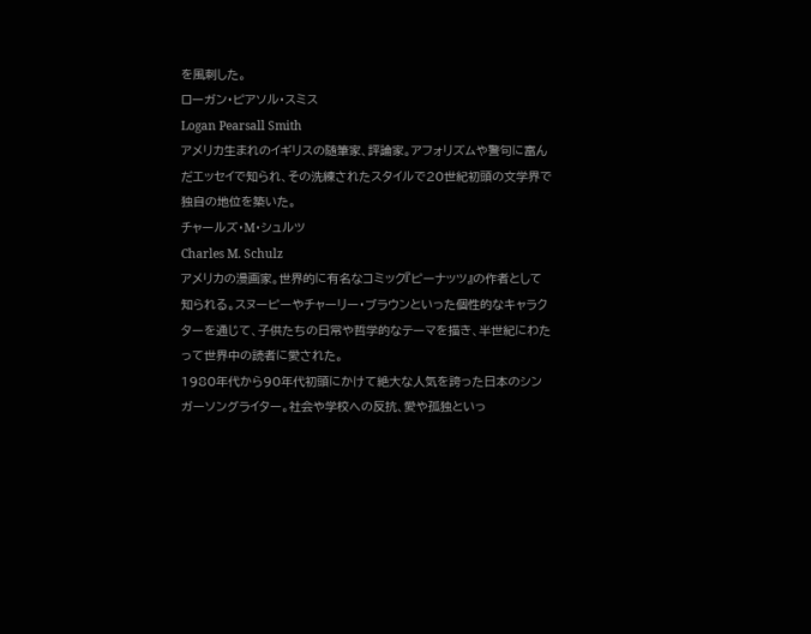を風刺した。
ローガン・ピアソル・スミス
Logan Pearsall Smith
アメリカ生まれのイギリスの随筆家、評論家。アフォリズムや警句に富んだエッセイで知られ、その洗練されたスタイルで20世紀初頭の文学界で独自の地位を築いた。
チャールズ・M・シュルツ
Charles M. Schulz
アメリカの漫画家。世界的に有名なコミック『ピーナッツ』の作者として知られる。スヌーピーやチャーリー・ブラウンといった個性的なキャラクターを通じて、子供たちの日常や哲学的なテーマを描き、半世紀にわたって世界中の読者に愛された。
1980年代から90年代初頭にかけて絶大な人気を誇った日本のシンガーソングライター。社会や学校への反抗、愛や孤独といっ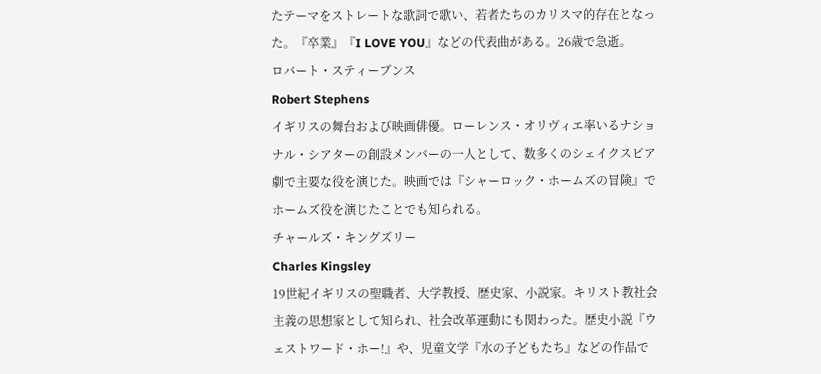たテーマをストレートな歌詞で歌い、若者たちのカリスマ的存在となった。『卒業』『I LOVE YOU』などの代表曲がある。26歳で急逝。
ロバート・スティーブンス
Robert Stephens
イギリスの舞台および映画俳優。ローレンス・オリヴィエ率いるナショナル・シアターの創設メンバーの一人として、数多くのシェイクスピア劇で主要な役を演じた。映画では『シャーロック・ホームズの冒険』でホームズ役を演じたことでも知られる。
チャールズ・キングズリー
Charles Kingsley
19世紀イギリスの聖職者、大学教授、歴史家、小説家。キリスト教社会主義の思想家として知られ、社会改革運動にも関わった。歴史小説『ウェストワード・ホー!』や、児童文学『水の子どもたち』などの作品で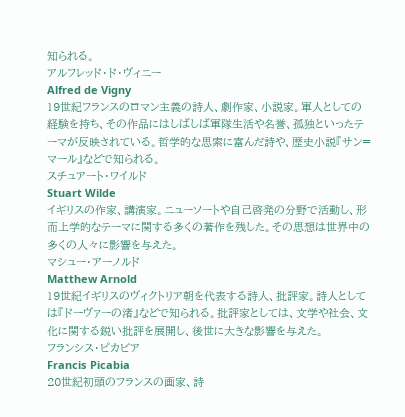知られる。
アルフレッド・ド・ヴィニー
Alfred de Vigny
19世紀フランスのロマン主義の詩人、劇作家、小説家。軍人としての経験を持ち、その作品にはしばしば軍隊生活や名誉、孤独といったテーマが反映されている。哲学的な思索に富んだ詩や、歴史小説『サン=マール』などで知られる。
スチュアート・ワイルド
Stuart Wilde
イギリスの作家、講演家。ニューソートや自己啓発の分野で活動し、形而上学的なテーマに関する多くの著作を残した。その思想は世界中の多くの人々に影響を与えた。
マシュー・アーノルド
Matthew Arnold
19世紀イギリスのヴィクトリア朝を代表する詩人、批評家。詩人としては『ドーヴァーの渚』などで知られる。批評家としては、文学や社会、文化に関する鋭い批評を展開し、後世に大きな影響を与えた。
フランシス・ピカビア
Francis Picabia
20世紀初頭のフランスの画家、詩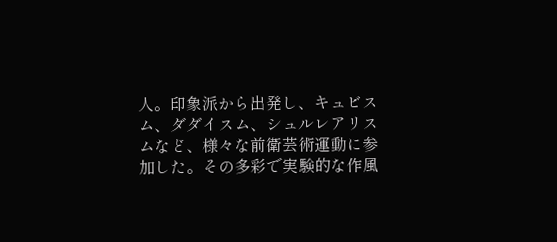人。印象派から出発し、キュビスム、ダダイスム、シュルレアリスムなど、様々な前衛芸術運動に参加した。その多彩で実験的な作風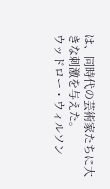は、同時代の芸術家たちに大きな刺激を与えた。
ウッドロー・ウィルソン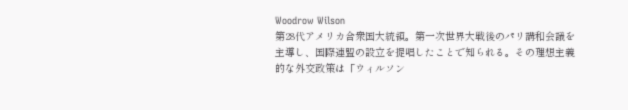Woodrow Wilson
第28代アメリカ合衆国大統領。第一次世界大戦後のパリ講和会議を主導し、国際連盟の設立を提唱したことで知られる。その理想主義的な外交政策は「ウィルソン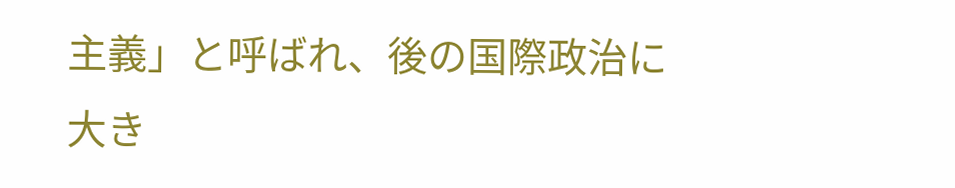主義」と呼ばれ、後の国際政治に大き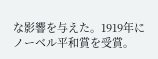な影響を与えた。1919年にノーベル平和賞を受賞。